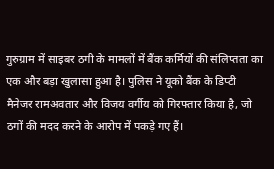गुरुग्राम में साइबर ठगी के मामलों में बैंक कर्मियों की संलिप्तता का एक और बड़ा खुलासा हुआ है। पुलिस ने यूको बैंक के डिप्टी मैनेजर रामअवतार और विजय वर्गीय को गिरफ्तार किया है, जो ठगों की मदद करने के आरोप में पकड़े गए हैं।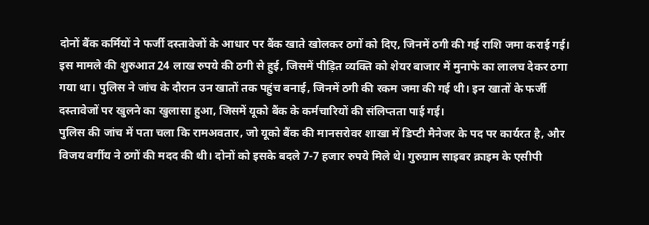दोनों बैंक कर्मियों ने फर्जी दस्तावेजों के आधार पर बैंक खाते खोलकर ठगों को दिए, जिनमें ठगी की गई राशि जमा कराई गई।
इस मामले की शुरुआत 24 लाख रुपये की ठगी से हुई, जिसमें पीड़ित व्यक्ति को शेयर बाजार में मुनाफे का लालच देकर ठगा गया था। पुलिस ने जांच के दौरान उन खातों तक पहुंच बनाई, जिनमें ठगी की रकम जमा की गई थी। इन खातों के फर्जी दस्तावेजों पर खुलने का खुलासा हुआ, जिसमें यूको बैंक के कर्मचारियों की संलिप्तता पाई गई।
पुलिस की जांच में पता चला कि रामअवतार, जो यूको बैंक की मानसरोवर शाखा में डिप्टी मैनेजर के पद पर कार्यरत है, और विजय वर्गीय ने ठगों की मदद की थी। दोनों को इसके बदले 7-7 हजार रुपये मिले थे। गुरुग्राम साइबर क्राइम के एसीपी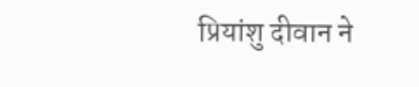प्रियांशु दीवान ने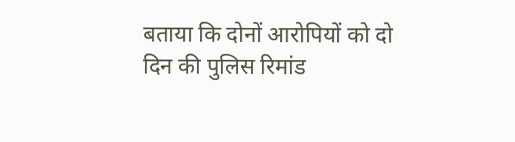बताया कि दोनों आरोपियों को दो दिन की पुलिस रिमांड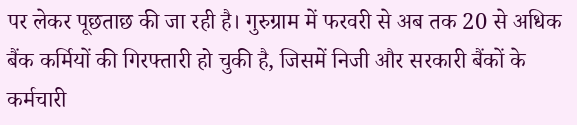पर लेकर पूछताछ की जा रही है। गुरुग्राम में फरवरी से अब तक 20 से अधिक बैंक कर्मियों की गिरफ्तारी हो चुकी है, जिसमें निजी और सरकारी बैंकों के कर्मचारी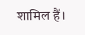शामिल हैं।